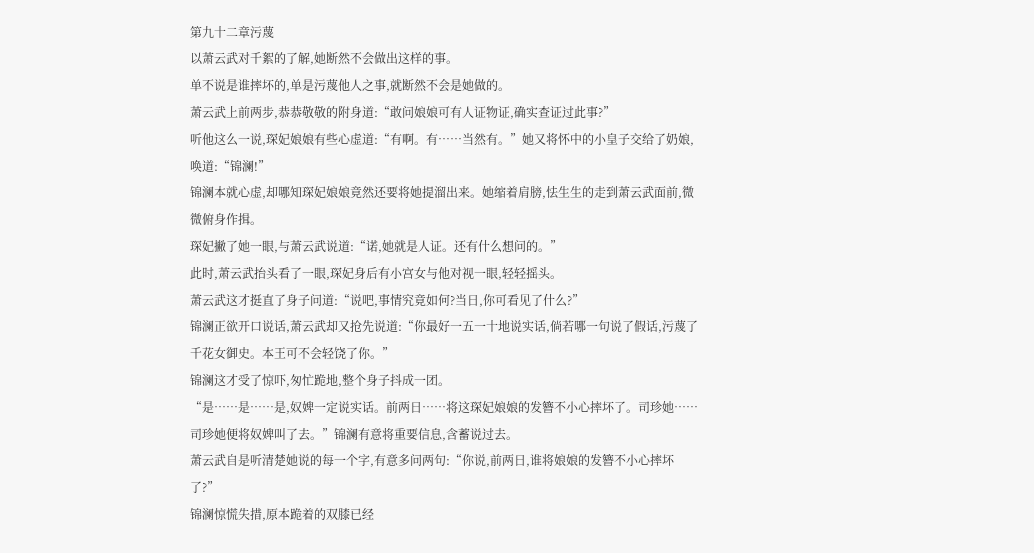第九十二章污蔑
以萧云武对千絮的了解,她断然不会做出这样的事。
单不说是谁摔坏的,单是污蔑他人之事,就断然不会是她做的。
萧云武上前两步,恭恭敬敬的附身道:“敢问娘娘可有人证物证,确实查证过此事?”
听他这么一说,琛妃娘娘有些心虚道:“有啊。有……当然有。”她又将怀中的小皇子交给了奶娘,唤道:“锦澜!”
锦澜本就心虚,却哪知琛妃娘娘竟然还要将她提溜出来。她缩着肩膀,怯生生的走到萧云武面前,微微俯身作揖。
琛妃撇了她一眼,与萧云武说道:“诺,她就是人证。还有什么想问的。”
此时,萧云武抬头看了一眼,琛妃身后有小宫女与他对视一眼,轻轻摇头。
萧云武这才挺直了身子问道:“说吧,事情究竟如何?当日,你可看见了什么?”
锦澜正欲开口说话,萧云武却又抢先说道:“你最好一五一十地说实话,倘若哪一句说了假话,污蔑了千花女御史。本王可不会轻饶了你。”
锦澜这才受了惊吓,匆忙跪地,整个身子抖成一团。
“是……是……是,奴婢一定说实话。前两日……将这琛妃娘娘的发簪不小心摔坏了。司珍她……司珍她便将奴婢叫了去。”锦澜有意将重要信息,含蓄说过去。
萧云武自是听清楚她说的每一个字,有意多问两句:“你说,前两日,谁将娘娘的发簪不小心摔坏了?”
锦澜惊慌失措,原本跪着的双膝已经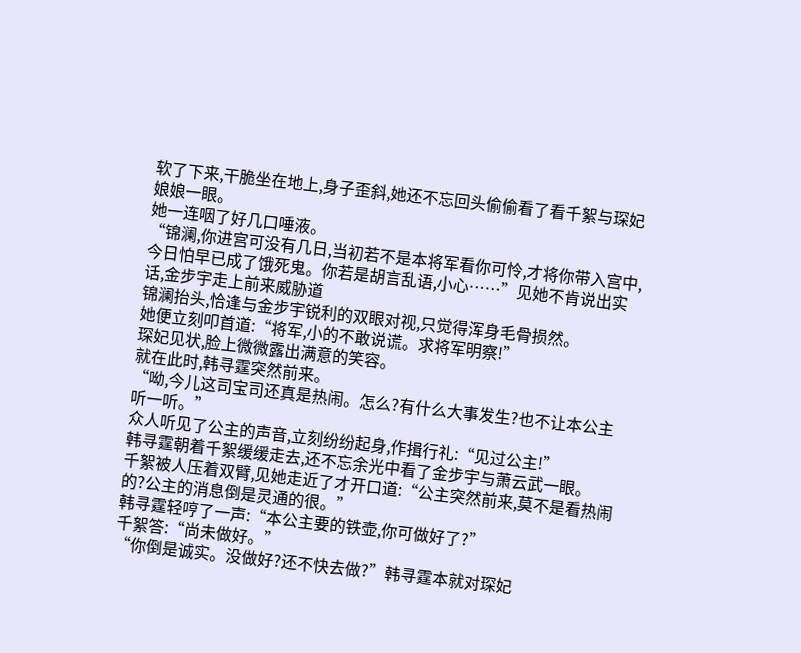软了下来,干脆坐在地上,身子歪斜,她还不忘回头偷偷看了看千絮与琛妃娘娘一眼。
她一连咽了好几口唾液。
“锦澜,你进宫可没有几日,当初若不是本将军看你可怜,才将你带入宫中,今日怕早已成了饿死鬼。你若是胡言乱语,小心……”见她不肯说出实话,金步宇走上前来威胁道
锦澜抬头,恰逢与金步宇锐利的双眼对视,只觉得浑身毛骨损然。
她便立刻叩首道:“将军,小的不敢说谎。求将军明察!”
琛妃见状,脸上微微露出满意的笑容。
就在此时,韩寻霆突然前来。
“呦,今儿这司宝司还真是热闹。怎么?有什么大事发生?也不让本公主听一听。”
众人听见了公主的声音,立刻纷纷起身,作揖行礼:“见过公主!”
韩寻霆朝着千絮缓缓走去,还不忘余光中看了金步宇与萧云武一眼。
千絮被人压着双臂,见她走近了才开口道:“公主突然前来,莫不是看热闹的?公主的消息倒是灵通的很。”
韩寻霆轻哼了一声:“本公主要的铁壶,你可做好了?”
千絮答:“尚未做好。”
“你倒是诚实。没做好?还不快去做?”韩寻霆本就对琛妃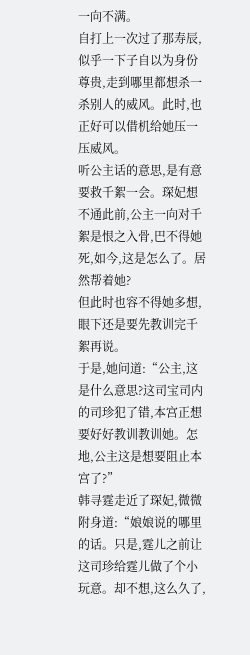一向不满。
自打上一次过了那寿辰,似乎一下子自以为身份尊贵,走到哪里都想杀一杀别人的威风。此时,也正好可以借机给她压一压威风。
听公主话的意思,是有意要救千絮一会。琛妃想不通此前,公主一向对千絮是恨之入骨,巴不得她死,如今,这是怎么了。居然帮着她?
但此时也容不得她多想,眼下还是要先教训完千絮再说。
于是,她问道:“公主,这是什么意思?这司宝司内的司珍犯了错,本宫正想要好好教训教训她。怎地,公主这是想要阻止本宫了?”
韩寻霆走近了琛妃,微微附身道:“娘娘说的哪里的话。只是,霆儿之前让这司珍给霆儿做了个小玩意。却不想,这么久了,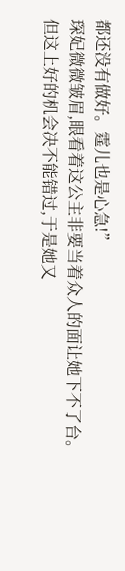都还没有做好。霆儿也是心急!”
琛妃微微皱眉,眼看着这公主非要当着众人的面让她下不了台。
但这上好的机会决不能错过,于是她又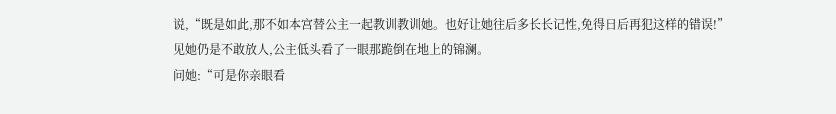说,“既是如此,那不如本宫替公主一起教训教训她。也好让她往后多长长记性,免得日后再犯这样的错误!”
见她仍是不敢放人,公主低头看了一眼那跪倒在地上的锦澜。
问她:“可是你亲眼看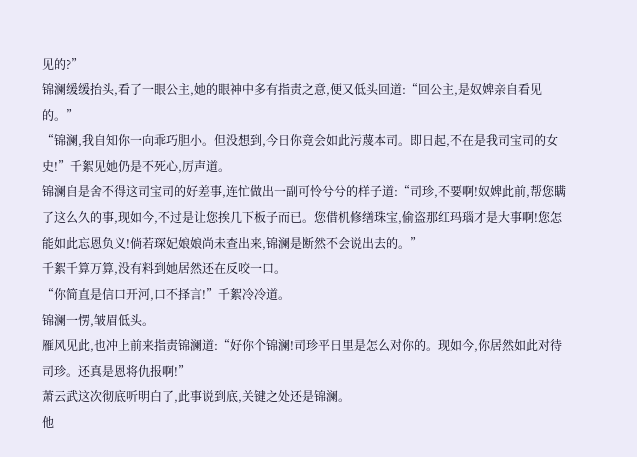见的?”
锦澜缓缓抬头,看了一眼公主,她的眼神中多有指责之意,便又低头回道:“回公主,是奴婢亲自看见的。”
“锦澜,我自知你一向乖巧胆小。但没想到,今日你竟会如此污蔑本司。即日起,不在是我司宝司的女史!”千絮见她仍是不死心,厉声道。
锦澜自是舍不得这司宝司的好差事,连忙做出一副可怜兮兮的样子道:“司珍,不要啊!奴婢此前,帮您瞒了这么久的事,现如今,不过是让您挨几下板子而已。您借机修缮珠宝,偷盗那红玛瑙才是大事啊!您怎能如此忘恩负义!倘若琛妃娘娘尚未查出来,锦澜是断然不会说出去的。”
千絮千算万算,没有料到她居然还在反咬一口。
“你简直是信口开河,口不择言!”千絮冷冷道。
锦澜一愣,皱眉低头。
雁风见此,也冲上前来指责锦澜道:“好你个锦澜!司珍平日里是怎么对你的。现如今,你居然如此对待司珍。还真是恩将仇报啊!”
萧云武这次彻底听明白了,此事说到底,关键之处还是锦澜。
他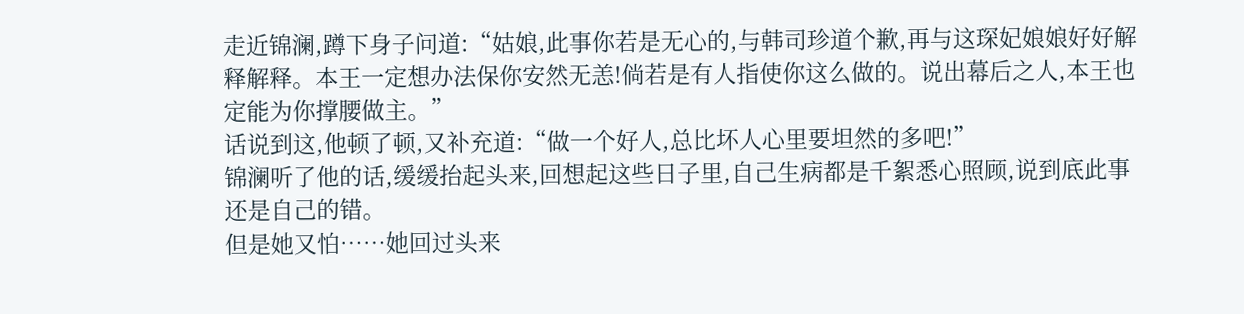走近锦澜,蹲下身子问道:“姑娘,此事你若是无心的,与韩司珍道个歉,再与这琛妃娘娘好好解释解释。本王一定想办法保你安然无恙!倘若是有人指使你这么做的。说出幕后之人,本王也定能为你撑腰做主。”
话说到这,他顿了顿,又补充道:“做一个好人,总比坏人心里要坦然的多吧!”
锦澜听了他的话,缓缓抬起头来,回想起这些日子里,自己生病都是千絮悉心照顾,说到底此事还是自己的错。
但是她又怕……她回过头来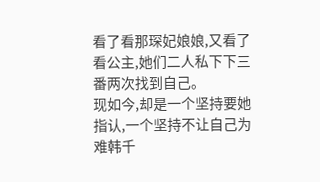看了看那琛妃娘娘,又看了看公主,她们二人私下下三番两次找到自己。
现如今,却是一个坚持要她指认,一个坚持不让自己为难韩千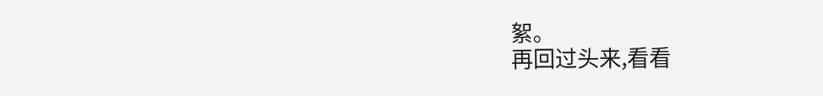絮。
再回过头来,看看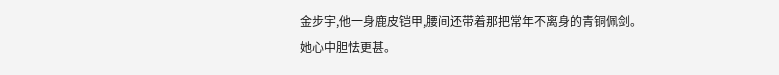金步宇,他一身鹿皮铠甲,腰间还带着那把常年不离身的青铜佩剑。
她心中胆怯更甚。